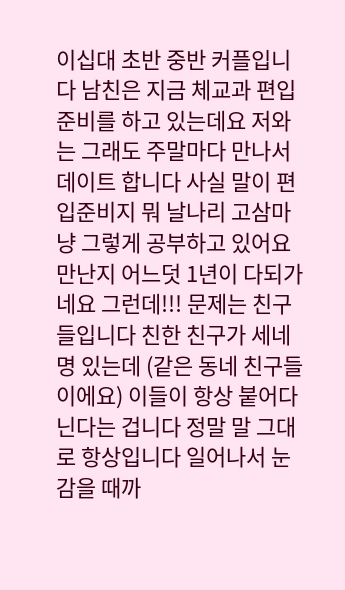이십대 초반 중반 커플입니다 남친은 지금 체교과 편입준비를 하고 있는데요 저와는 그래도 주말마다 만나서 데이트 합니다 사실 말이 편입준비지 뭐 날나리 고삼마냥 그렇게 공부하고 있어요 만난지 어느덧 1년이 다되가네요 그런데!!! 문제는 친구들입니다 친한 친구가 세네명 있는데 (같은 동네 친구들이에요) 이들이 항상 붙어다닌다는 겁니다 정말 말 그대로 항상입니다 일어나서 눈감을 때까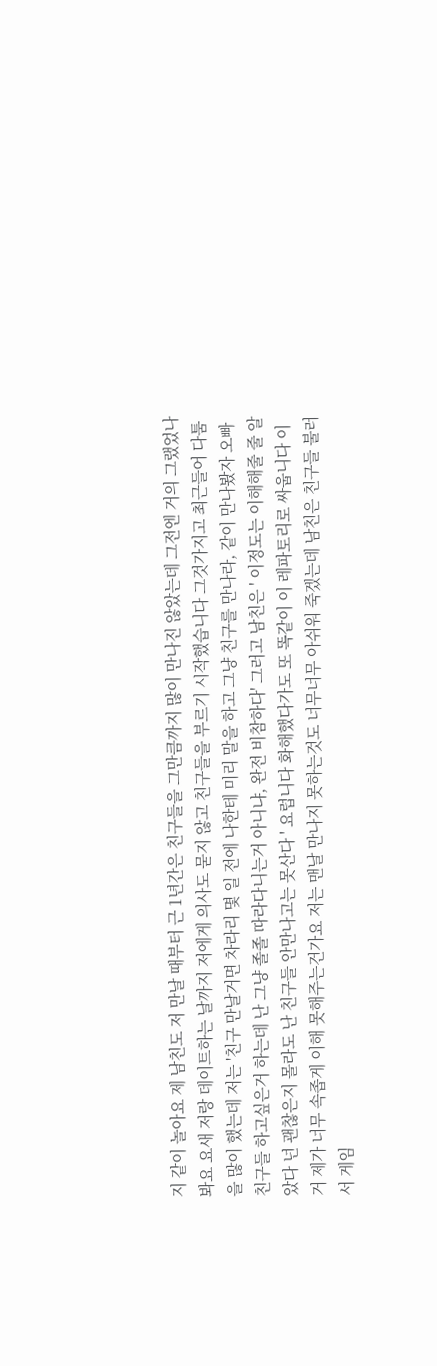지 같이 놀아요 제 남친도 저 만날 때부터 근 1년간은 친구들을 그만큼까지 많이 만나진 않았는데 그전엔 거의 그랬었나봐요 요새 저랑 데이트하는 날까지 저에게 의사도 묻지 않고 친구들을 부르기 시작했습니다 그것가지고 최근들어 다툼을 많이 했는데 저는 '친구 만날거면 차라리 몇 일 전에 나한테 미리 말을 하고 그냥 친구를 만나라, 같이 만나봤자 오빠 친구들 하고싶은거 하는데 난 그냥 졸졸 따라다니는거 아니냐, 완전 비참하다' 그러고 남친은 ' 이정도는 이해해줄 줄 알았다 넌 괜찮은지 몰라도 난 친구들 안만나고는 못산다 ' 요럽니다 화해했다가도 또 똑같이 이 레파토리로 싸웁니다 이거 제가 너무 속좁게 이해 못해주는건가요 저는 맨날 만나지 못하는것도 너무너무 아쉬워 죽겠는데 남친은 친구들 불러서 게임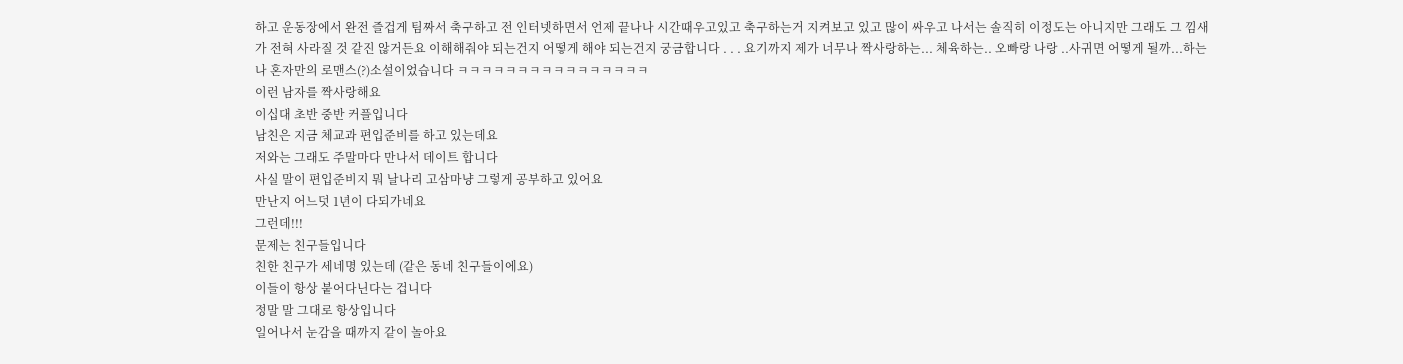하고 운동장에서 완전 즐겁게 팀짜서 축구하고 전 인터넷하면서 언제 끝나나 시간때우고있고 축구하는거 지켜보고 있고 많이 싸우고 나서는 솔직히 이정도는 아니지만 그래도 그 낌새가 전혀 사라질 것 같진 않거든요 이해해줘야 되는건지 어떻게 해야 되는건지 궁금합니다 . . . 요기까지 제가 너무나 짝사랑하는... 체육하는.. 오빠랑 나랑 ..사귀면 어떻게 될까...하는 나 혼자만의 로맨스(?)소설이었습니다 ㅋㅋㅋㅋㅋㅋㅋㅋㅋㅋㅋㅋㅋㅋㅋㅋ
이런 남자를 짝사랑해요
이십대 초반 중반 커플입니다
남친은 지금 체교과 편입준비를 하고 있는데요
저와는 그래도 주말마다 만나서 데이트 합니다
사실 말이 편입준비지 뭐 날나리 고삼마냥 그렇게 공부하고 있어요
만난지 어느덧 1년이 다되가네요
그런데!!!
문제는 친구들입니다
친한 친구가 세네명 있는데 (같은 동네 친구들이에요)
이들이 항상 붙어다닌다는 겁니다
정말 말 그대로 항상입니다
일어나서 눈감을 때까지 같이 놀아요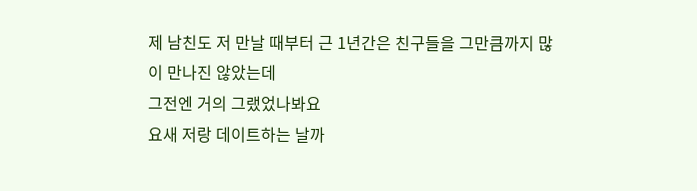제 남친도 저 만날 때부터 근 1년간은 친구들을 그만큼까지 많이 만나진 않았는데
그전엔 거의 그랬었나봐요
요새 저랑 데이트하는 날까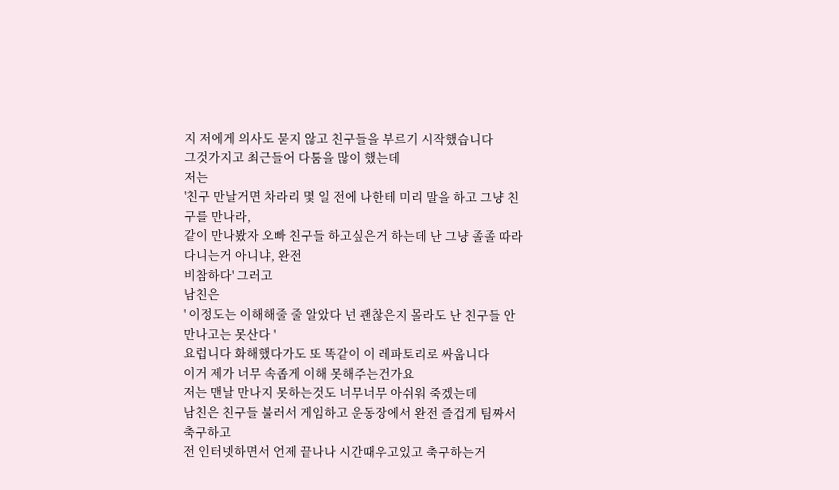지 저에게 의사도 묻지 않고 친구들을 부르기 시작했습니다
그것가지고 최근들어 다툼을 많이 했는데
저는
'친구 만날거면 차라리 몇 일 전에 나한테 미리 말을 하고 그냥 친구를 만나라,
같이 만나봤자 오빠 친구들 하고싶은거 하는데 난 그냥 졸졸 따라다니는거 아니냐, 완전
비참하다' 그러고
남친은
' 이정도는 이해해줄 줄 알았다 넌 괜찮은지 몰라도 난 친구들 안만나고는 못산다 '
요럽니다 화해했다가도 또 똑같이 이 레파토리로 싸웁니다
이거 제가 너무 속좁게 이해 못해주는건가요
저는 맨날 만나지 못하는것도 너무너무 아쉬워 죽겠는데
남친은 친구들 불러서 게임하고 운동장에서 완전 즐겁게 팀짜서 축구하고
전 인터넷하면서 언제 끝나나 시간때우고있고 축구하는거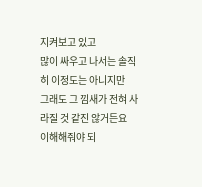지켜보고 있고
많이 싸우고 나서는 솔직히 이정도는 아니지만
그래도 그 낌새가 전혀 사라질 것 같진 않거든요
이해해줘야 되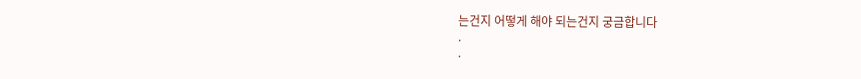는건지 어떻게 해야 되는건지 궁금합니다
.
.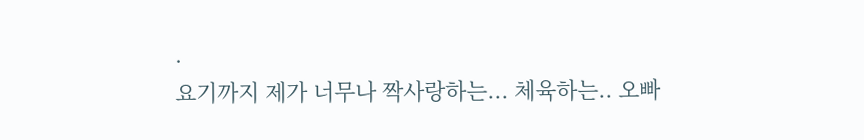.
요기까지 제가 너무나 짝사랑하는... 체육하는.. 오빠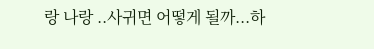랑 나랑 ..사귀면 어떻게 될까...하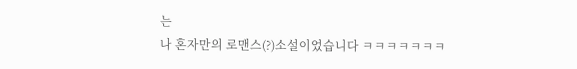는
나 혼자만의 로맨스(?)소설이었습니다 ㅋㅋㅋㅋㅋㅋㅋ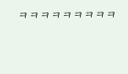ㅋㅋㅋㅋㅋㅋㅋㅋㅋ